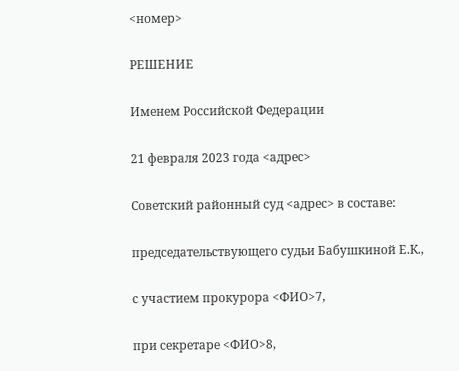<номер>

РЕШЕНИЕ

Именем Российской Федерации

21 февраля 2023 года <адрес>

Советский районный суд <адрес> в составе:

председательствующего судьи Бабушкиной Е.К.,

с участием прокурора <ФИО>7,

при секретаре <ФИО>8,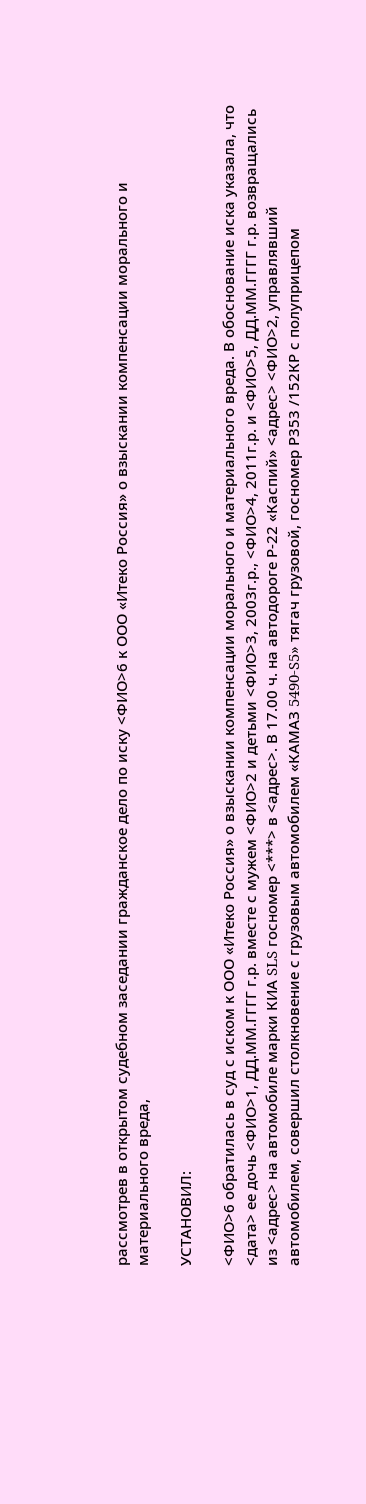рассмотрев в открытом судебном заседании гражданское дело по иску <ФИО>6 к ООО «Итеко Россия» о взыскании компенсации морального и материального вреда,

УСТАНОВИЛ:

<ФИО>6 обратилась в суд с иском к ООО «Итеко Россия» о взыскании компенсации морального и материального вреда. В обоснование иска указала, что <дата> ее дочь <ФИО>1, ДД.ММ.ГГГГ г.р. вместе с мужем <ФИО>2 и детьми <ФИО>3, 2003г.р., <ФИО>4, 2011г.р. и <ФИО>5, ДД.ММ.ГГГГ г.р. возвращались из <адрес> на автомобиле марки КИА SLS госномер <***> в <адрес>. В 17.00 ч. на автодороге Р-22 «Каспий» <адрес> <ФИО>2, управлявший автомобилем, совершил столкновение с грузовым автомобилем «КАМАЗ 5490-S5» тягач грузовой, госномер Р353 /152КР с полуприцепом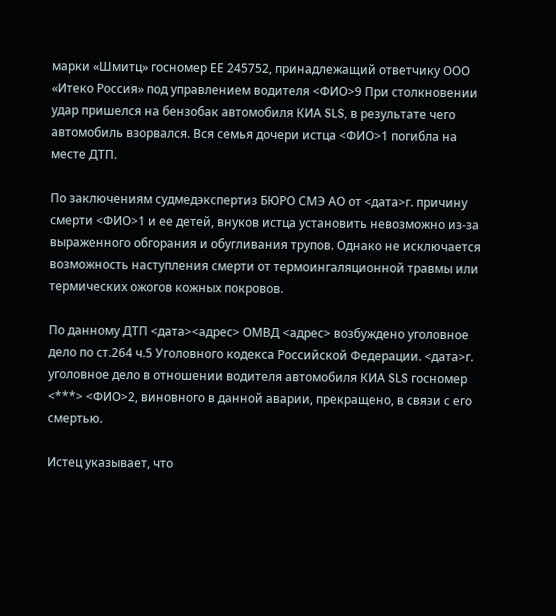марки «Шмитц» госномер ЕЕ 245752, принадлежащий ответчику ООО «Итеко Россия» под управлением водителя <ФИО>9 При столкновении удар пришелся на бензобак автомобиля КИА SLS, в результате чего автомобиль взорвался. Вся семья дочери истца <ФИО>1 погибла на месте ДТП.

По заключениям судмедэкспертиз БЮРО СМЭ АО от <дата>г. причину смерти <ФИО>1 и ее детей, внуков истца установить невозможно из-за выраженного обгорания и обугливания трупов. Однако не исключается возможность наступления смерти от термоингаляционной травмы или термических ожогов кожных покровов.

По данному ДТП <дата><адрес> ОМВД <адрес> возбуждено уголовное дело по ст.264 ч.5 Уголовного кодекса Российской Федерации. <дата>г. уголовное дело в отношении водителя автомобиля КИА SLS госномер <***> <ФИО>2, виновного в данной аварии, прекращено, в связи с его смертью.

Истец указывает, что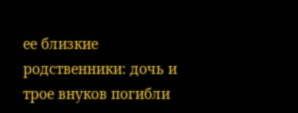ее близкие родственники: дочь и трое внуков погибли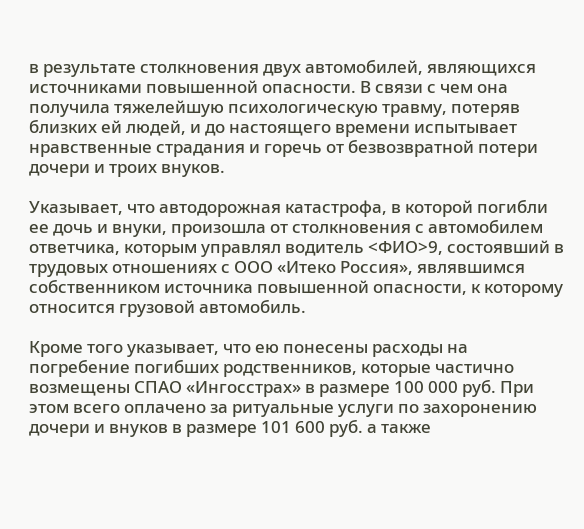в результате столкновения двух автомобилей, являющихся источниками повышенной опасности. В связи с чем она получила тяжелейшую психологическую травму, потеряв близких ей людей, и до настоящего времени испытывает нравственные страдания и горечь от безвозвратной потери дочери и троих внуков.

Указывает, что автодорожная катастрофа, в которой погибли ее дочь и внуки, произошла от столкновения с автомобилем ответчика, которым управлял водитель <ФИО>9, состоявший в трудовых отношениях с ООО «Итеко Россия», являвшимся собственником источника повышенной опасности, к которому относится грузовой автомобиль.

Кроме того указывает, что ею понесены расходы на погребение погибших родственников, которые частично возмещены СПАО «Ингосстрах» в размере 100 000 руб. При этом всего оплачено за ритуальные услуги по захоронению дочери и внуков в размере 101 600 руб. а также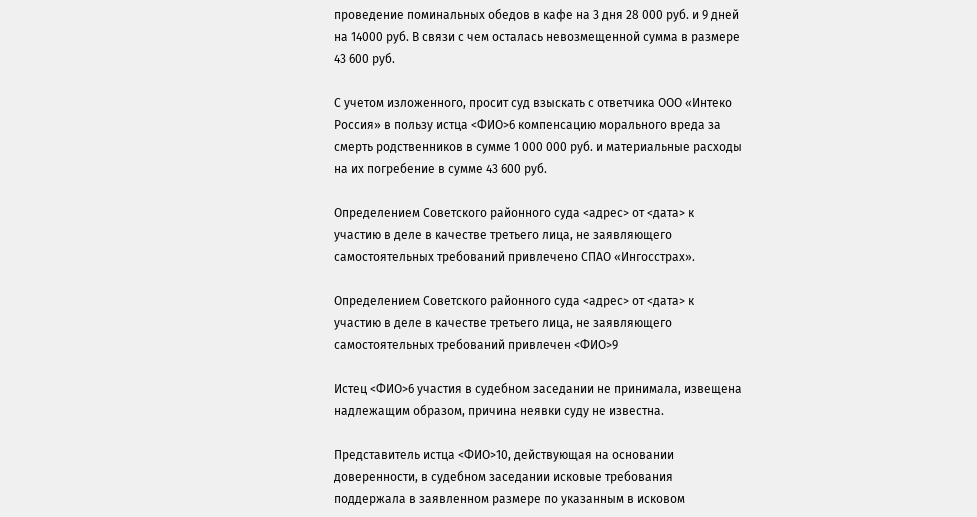проведение поминальных обедов в кафе на 3 дня 28 000 руб. и 9 дней на 14000 руб. В связи с чем осталась невозмещенной сумма в размере 43 600 руб.

С учетом изложенного, просит суд взыскать с ответчика ООО «Интеко Россия» в пользу истца <ФИО>6 компенсацию морального вреда за смерть родственников в сумме 1 000 000 руб. и материальные расходы на их погребение в сумме 43 600 руб.

Определением Советского районного суда <адрес> от <дата> к участию в деле в качестве третьего лица, не заявляющего самостоятельных требований привлечено СПАО «Ингосстрах».

Определением Советского районного суда <адрес> от <дата> к участию в деле в качестве третьего лица, не заявляющего самостоятельных требований привлечен <ФИО>9

Истец <ФИО>6 участия в судебном заседании не принимала, извещена надлежащим образом, причина неявки суду не известна.

Представитель истца <ФИО>10, действующая на основании доверенности, в судебном заседании исковые требования поддержала в заявленном размере по указанным в исковом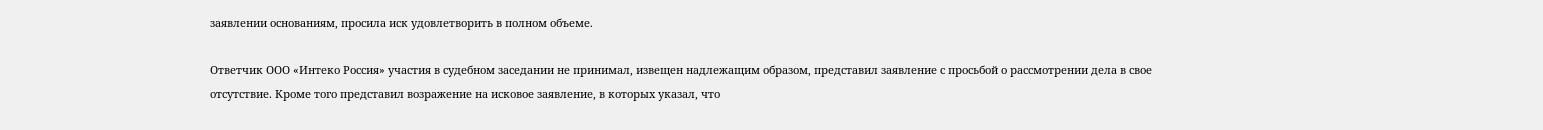заявлении основаниям, просила иск удовлетворить в полном объеме.

Ответчик ООО «Интеко Россия» участия в судебном заседании не принимал, извещен надлежащим образом, представил заявление с просьбой о рассмотрении дела в свое отсутствие. Кроме того представил возражение на исковое заявление, в которых указал, что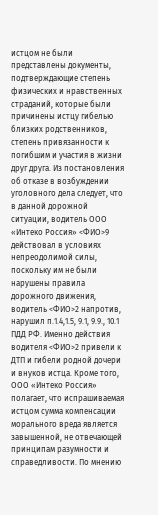истцом не были представлены документы, подтверждающие степень физических и нравственных страданий, которые были причинены истцу гибелью близких родственников, степень привязанности к погибшим и участия в жизни друг друга. Из постановления об отказе в возбуждении уголовного дела следует, что в данной дорожной ситуации, водитель ООО «Интеко Россия» <ФИО>9 действовал в условиях непреодолимой силы, поскольку им не были нарушены правила дорожного движения, водитель <ФИО>2 напротив, нарушил п.1.4,1.5, 9.1, 9.9., 10.1 ПДД РФ. Именно действия водителя <ФИО>2 привели к ДТП и гибели родной дочери и внуков истца. Кроме того, ООО «Интеко Россия» полагает, что испрашиваемая истцом сумма компенсации морального вреда является завышенной, не отвечающей принципам разумности и справедливости. По мнению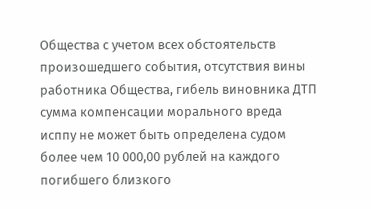Общества с учетом всех обстоятельств произошедшего события, отсутствия вины работника Общества, гибель виновника ДТП сумма компенсации морального вреда исппу не может быть определена судом более чем 10 000,00 рублей на каждого погибшего близкого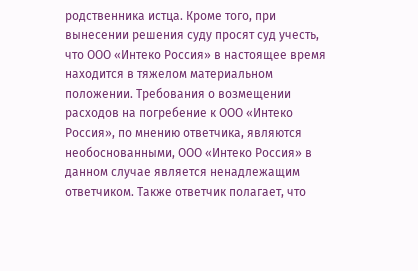родственника истца. Кроме того, при вынесении решения суду просят суд учесть, что ООО «Интеко Россия» в настоящее время находится в тяжелом материальном положении. Требования о возмещении расходов на погребение к ООО «Интеко Россия», по мнению ответчика, являются необоснованными, ООО «Интеко Россия» в данном случае является ненадлежащим ответчиком. Также ответчик полагает, что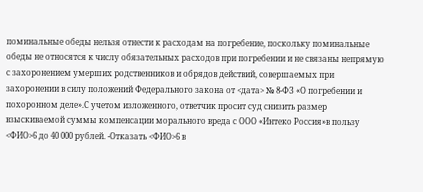поминальные обеды нельзя отнести к расходам на погребение, поскольку поминальные обеды не относятся к числу обязательных расходов при погребении и не связаны непрямую с захоронением умерших родственников и обрядов действий, совершаемых при захоронении в силу положений Федерального закона от <дата> № 8-ФЗ «О погребении и похоронном деле».С учетом изложенного, ответчик просит суд снизить размер взыскиваемой суммы компенсации морального вреда с ООО «Интеко Россия»в пользу <ФИО>6 до 40 000 рублей. -Отказать <ФИО>6 в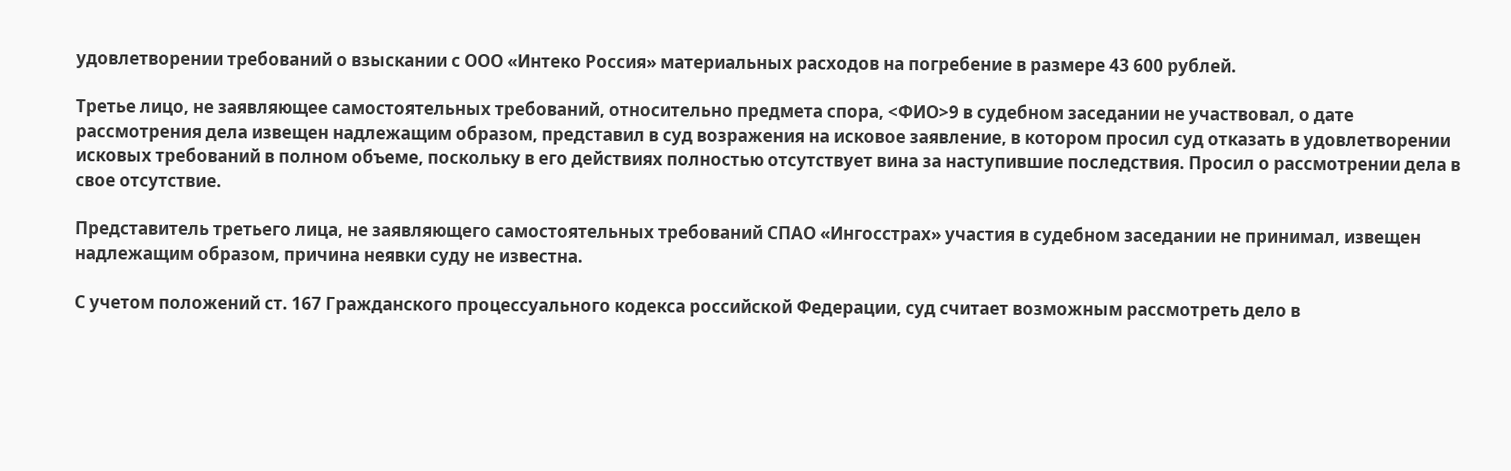удовлетворении требований о взыскании с ООО «Интеко Россия» материальных расходов на погребение в размере 43 600 рублей.

Третье лицо, не заявляющее самостоятельных требований, относительно предмета спора, <ФИО>9 в судебном заседании не участвовал, о дате рассмотрения дела извещен надлежащим образом, представил в суд возражения на исковое заявление, в котором просил суд отказать в удовлетворении исковых требований в полном объеме, поскольку в его действиях полностью отсутствует вина за наступившие последствия. Просил о рассмотрении дела в свое отсутствие.

Представитель третьего лица, не заявляющего самостоятельных требований СПАО «Ингосстрах» участия в судебном заседании не принимал, извещен надлежащим образом, причина неявки суду не известна.

С учетом положений ст. 167 Гражданского процессуального кодекса российской Федерации, суд считает возможным рассмотреть дело в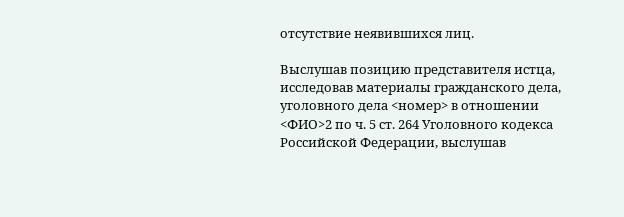отсутствие неявившихся лиц.

Выслушав позицию представителя истца, исследовав материалы гражданского дела, уголовного дела <номер> в отношении <ФИО>2 по ч. 5 ст. 264 Уголовного кодекса Российской Федерации, выслушав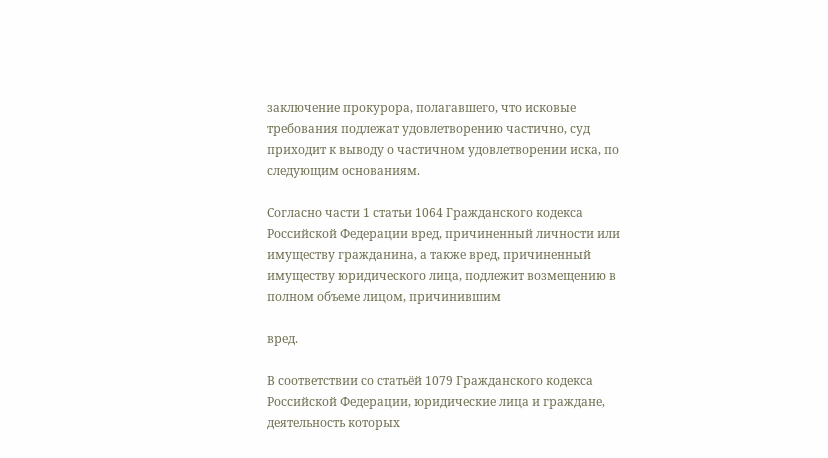заключение прокурора, полагавшего, что исковые требования подлежат удовлетворению частично, суд приходит к выводу о частичном удовлетворении иска, по следующим основаниям.

Согласно части 1 статьи 1064 Гражданского кодекса Российской Федерации вред, причиненный личности или имуществу гражданина, а также вред, причиненный имуществу юридического лица, подлежит возмещению в полном объеме лицом, причинившим

вред.

В соответствии со статьёй 1079 Гражданского кодекса Российской Федерации, юридические лица и граждане, деятельность которых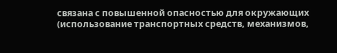связана с повышенной опасностью для окружающих (использование транспортных средств, механизмов,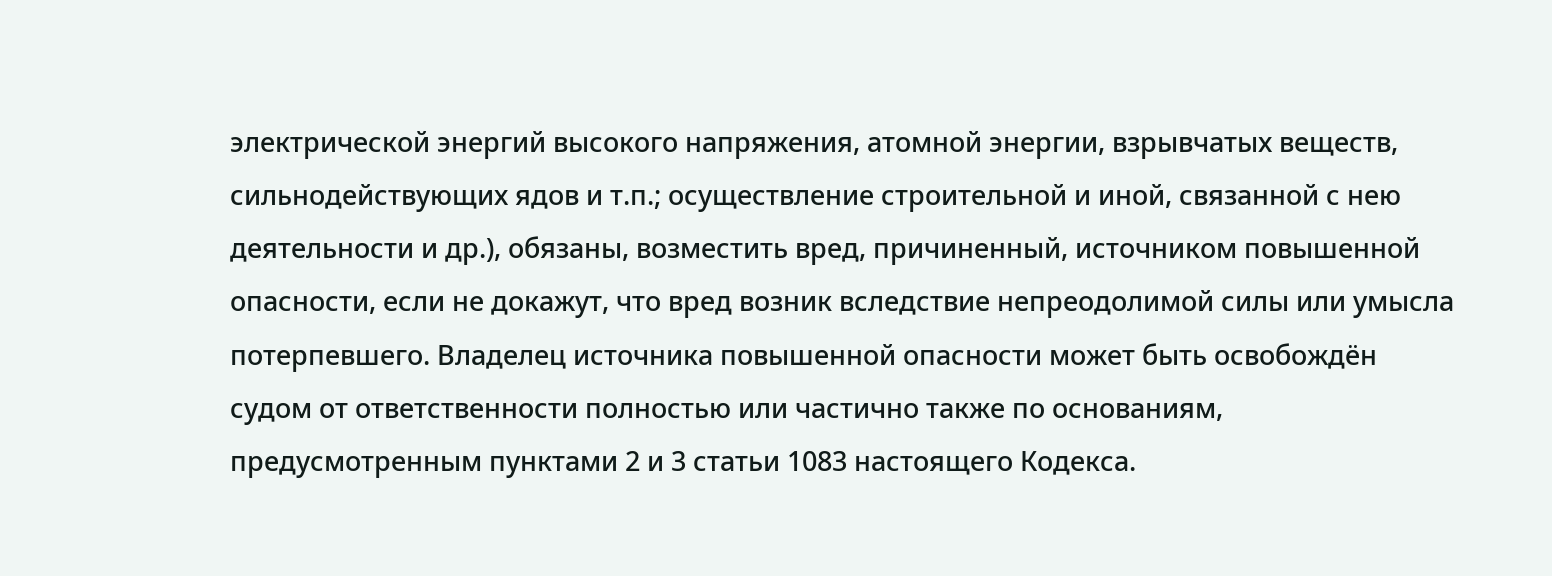электрической энергий высокого напряжения, атомной энергии, взрывчатых веществ, сильнодействующих ядов и т.п.; осуществление строительной и иной, связанной с нею деятельности и др.), обязаны, возместить вред, причиненный, источником повышенной опасности, если не докажут, что вред возник вследствие непреодолимой силы или умысла потерпевшего. Владелец источника повышенной опасности может быть освобождён судом от ответственности полностью или частично также по основаниям, предусмотренным пунктами 2 и 3 статьи 1083 настоящего Кодекса.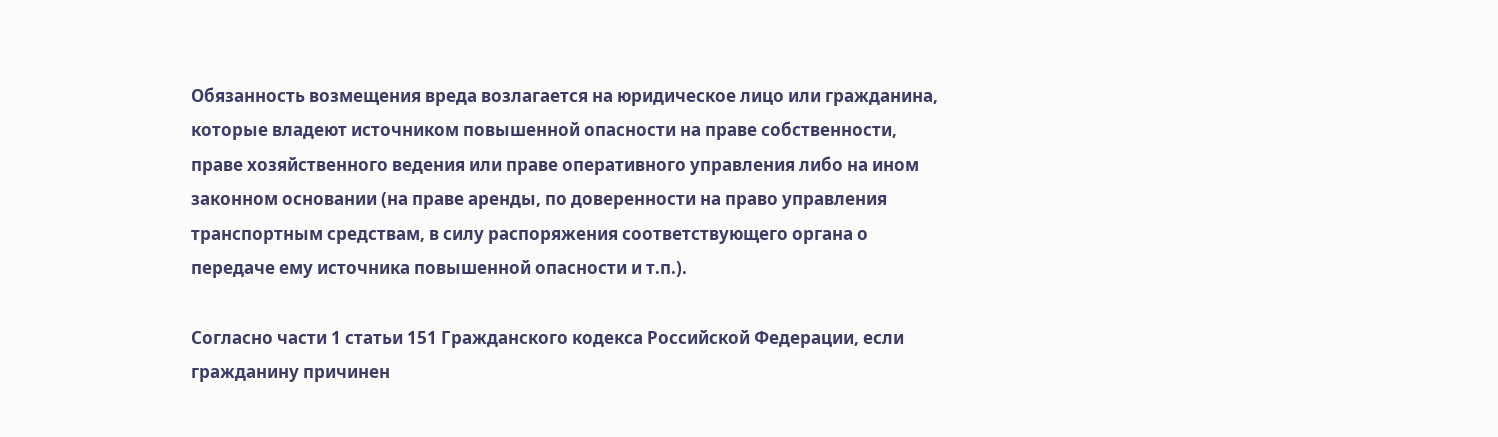Обязанность возмещения вреда возлагается на юридическое лицо или гражданина, которые владеют источником повышенной опасности на праве собственности, праве хозяйственного ведения или праве оперативного управления либо на ином законном основании (на праве аренды, по доверенности на право управления транспортным средствам, в силу распоряжения соответствующего органа о передаче ему источника повышенной опасности и т.п.).

Согласно части 1 статьи 151 Гражданского кодекса Российской Федерации, если гражданину причинен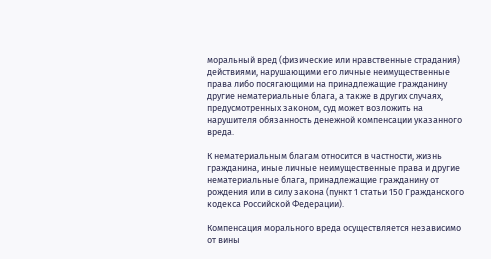моральный вред (физические или нравственные страдания) действиями, нарушающими его личные неимущественные права либо посягающими на принадлежащие гражданину другие нематериальные блага, а также в других случаях, предусмотренных законом, суд может возложить на нарушителя обязанность денежной компенсации указанного вреда.

К нематериальным благам относится в частности, жизнь гражданина, иные личные неимущественные права и другие нематериальные блага, принадлежащие гражданину от рождения или в силу закона (пункт 1 статьи 150 Гражданского кодекса Российской Федерации).

Компенсация морального вреда осуществляется независимо от вины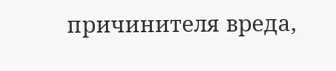причинителя вреда,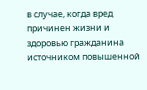в случае, когда вред причинен жизни и здоровью гражданина источником повышенной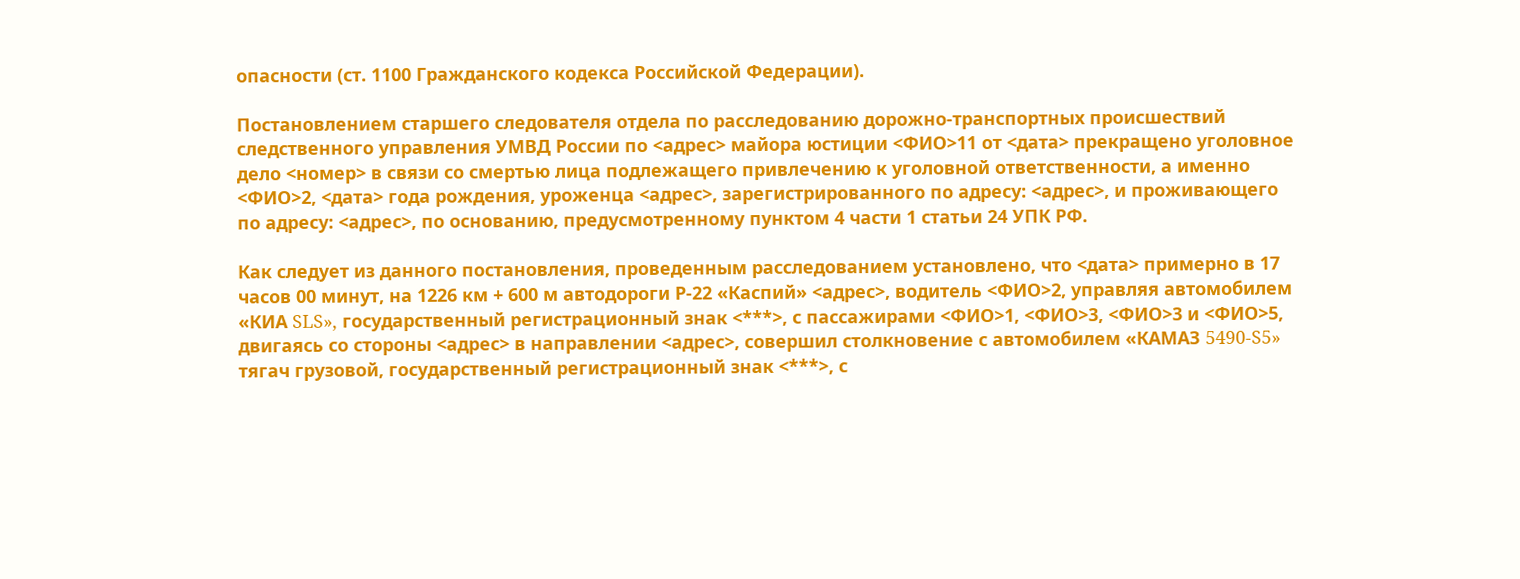опасности (ст. 1100 Гражданского кодекса Российской Федерации).

Постановлением старшего следователя отдела по расследованию дорожно-транспортных происшествий следственного управления УМВД России по <адрес> майора юстиции <ФИО>11 от <дата> прекращено уголовное дело <номер> в связи со смертью лица подлежащего привлечению к уголовной ответственности, а именно <ФИО>2, <дата> года рождения, уроженца <адрес>, зарегистрированного по адресу: <адрес>, и проживающего по адресу: <адрес>, по основанию, предусмотренному пунктом 4 части 1 статьи 24 УПК РФ.

Как следует из данного постановления, проведенным расследованием установлено, что <дата> примерно в 17 часов 00 минут, на 1226 км + 600 м автодороги Р-22 «Каспий» <адрес>, водитель <ФИО>2, управляя автомобилем «КИА SLS», государственный регистрационный знак <***>, с пассажирами <ФИО>1, <ФИО>3, <ФИО>3 и <ФИО>5, двигаясь со стороны <адрес> в направлении <адрес>, совершил столкновение с автомобилем «КАМАЗ 5490-S5» тягач грузовой, государственный регистрационный знак <***>, с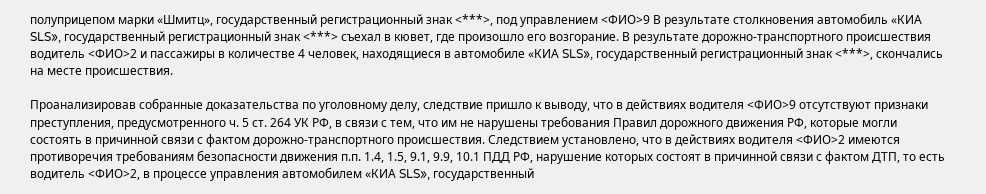полуприцепом марки «Шмитц», государственный регистрационный знак <***>, под управлением <ФИО>9 В результате столкновения автомобиль «КИА SLS», государственный регистрационный знак <***> съехал в кювет, где произошло его возгорание. В результате дорожно-транспортного происшествия водитель <ФИО>2 и пассажиры в количестве 4 человек, находящиеся в автомобиле «КИА SLS», государственный регистрационный знак <***>, скончались на месте происшествия.

Проанализировав собранные доказательства по уголовному делу, следствие пришло к выводу, что в действиях водителя <ФИО>9 отсутствуют признаки преступления, предусмотренного ч. 5 ст. 264 УК РФ, в связи с тем, что им не нарушены требования Правил дорожного движения РФ, которые могли состоять в причинной связи с фактом дорожно-транспортного происшествия. Следствием установлено, что в действиях водителя <ФИО>2 имеются противоречия требованиям безопасности движения п.п. 1.4, 1.5, 9.1, 9.9, 10.1 ПДД РФ, нарушение которых состоят в причинной связи с фактом ДТП, то есть водитель <ФИО>2, в процессе управления автомобилем «КИА SLS», государственный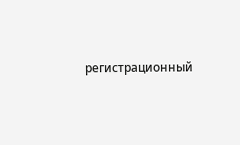регистрационный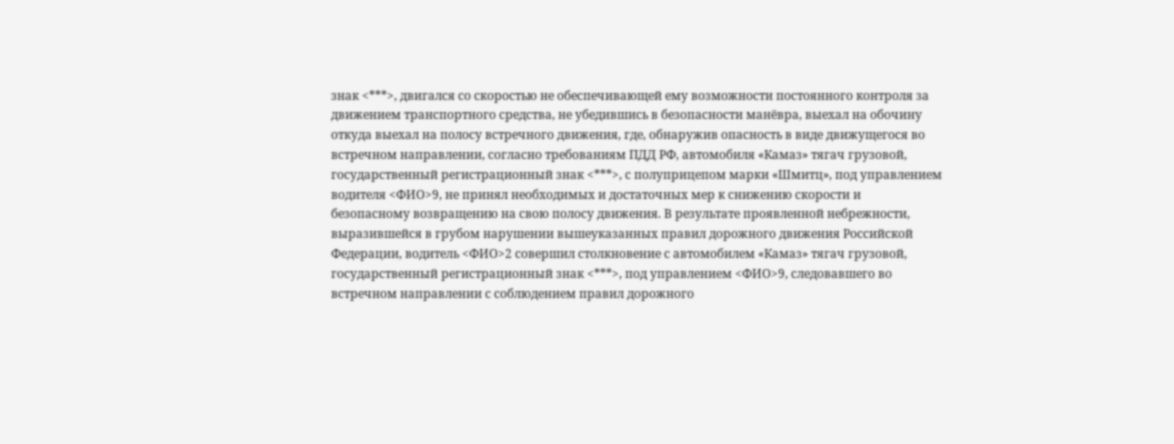знак <***>, двигался со скоростью не обеспечивающей ему возможности постоянного контроля за движением транспортного средства, не убедившись в безопасности манёвра, выехал на обочину откуда выехал на полосу встречного движения, где, обнаружив опасность в виде движущегося во встречном направлении, согласно требованиям ПДД РФ, автомобиля «Камаз» тягач грузовой, государственный регистрационный знак <***>, с полуприцепом марки «Шмитц», под управлением водителя <ФИО>9, не принял необходимых и достаточных мер к снижению скорости и безопасному возвращению на свою полосу движения. В результате проявленной небрежности, выразившейся в грубом нарушении вышеуказанных правил дорожного движения Российской Федерации, водитель <ФИО>2 совершил столкновение с автомобилем «Камаз» тягач грузовой, государственный регистрационный знак <***>, под управлением <ФИО>9, следовавшего во встречном направлении с соблюдением правил дорожного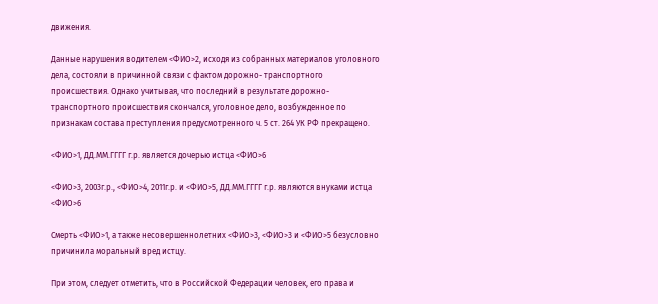движения.

Данные нарушения водителем <ФИО>2, исходя из собранных материалов уголовного дела, состояли в причинной связи с фактом дорожно- транспортного происшествия. Однако учитывая, что последний в результате дорожно-транспортного происшествия скончался, уголовное дело, возбужденное по признакам состава преступления предусмотренного ч. 5 ст. 264 УК РФ прекращено.

<ФИО>1, ДД.ММ.ГГГГ г.р. является дочерью истца <ФИО>6

<ФИО>3, 2003г.р., <ФИО>4, 2011г.р. и <ФИО>5, ДД.ММ.ГГГГ г.р. являются внуками истца <ФИО>6

Смерть <ФИО>1, а также несовершеннолетних <ФИО>3, <ФИО>3 и <ФИО>5 безусловно причинила моральный вред истцу.

При этом, следует отметить, что в Российской Федерации человек, его права и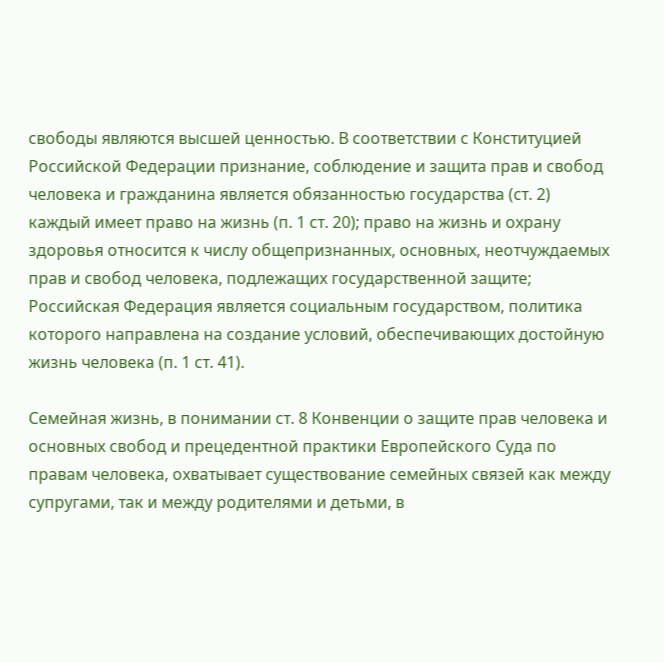свободы являются высшей ценностью. В соответствии с Конституцией Российской Федерации признание, соблюдение и защита прав и свобод человека и гражданина является обязанностью государства (ст. 2) каждый имеет право на жизнь (п. 1 ст. 20); право на жизнь и охрану здоровья относится к числу общепризнанных, основных, неотчуждаемых прав и свобод человека, подлежащих государственной защите; Российская Федерация является социальным государством, политика которого направлена на создание условий, обеспечивающих достойную жизнь человека (п. 1 ст. 41).

Семейная жизнь, в понимании ст. 8 Конвенции о защите прав человека и основных свобод и прецедентной практики Европейского Суда по правам человека, охватывает существование семейных связей как между супругами, так и между родителями и детьми, в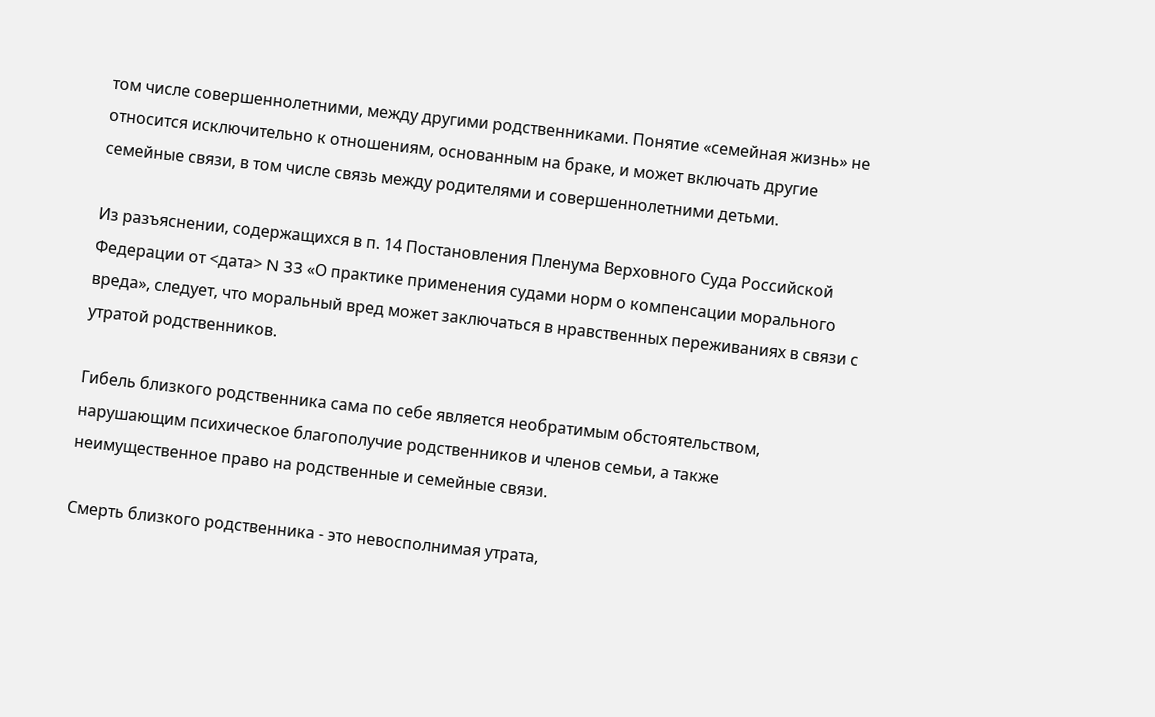том числе совершеннолетними, между другими родственниками. Понятие «семейная жизнь» не относится исключительно к отношениям, основанным на браке, и может включать другие семейные связи, в том числе связь между родителями и совершеннолетними детьми.

Из разъяснении, содержащихся в п. 14 Постановления Пленума Верховного Суда Российской Федерации от <дата> N 33 «О практике применения судами норм о компенсации морального вреда», следует, что моральный вред может заключаться в нравственных переживаниях в связи с утратой родственников.

Гибель близкого родственника сама по себе является необратимым обстоятельством, нарушающим психическое благополучие родственников и членов семьи, а также неимущественное право на родственные и семейные связи.

Смерть близкого родственника - это невосполнимая утрата,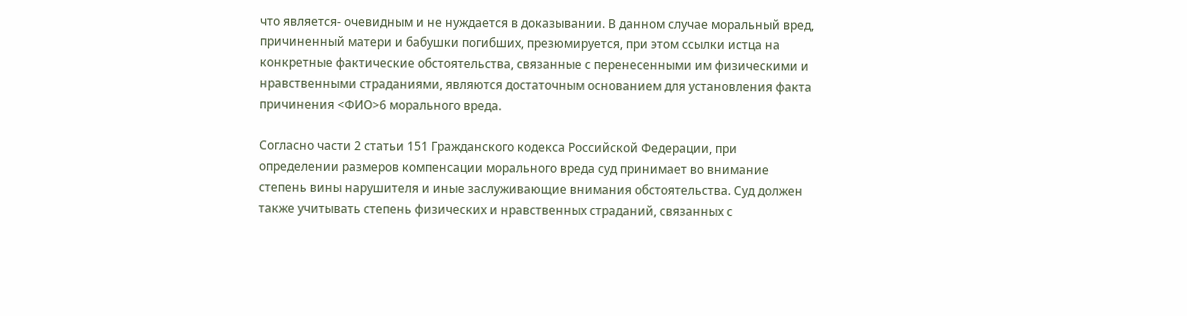что является- очевидным и не нуждается в доказывании. В данном случае моральный вред, причиненный матери и бабушки погибших, презюмируется, при этом ссылки истца на конкретные фактические обстоятельства, связанные с перенесенными им физическими и нравственными страданиями, являются достаточным основанием для установления факта причинения <ФИО>6 морального вреда.

Согласно части 2 статьи 151 Гражданского кодекса Российской Федерации, при определении размеров компенсации морального вреда суд принимает во внимание степень вины нарушителя и иные заслуживающие внимания обстоятельства. Суд должен также учитывать степень физических и нравственных страданий, связанных с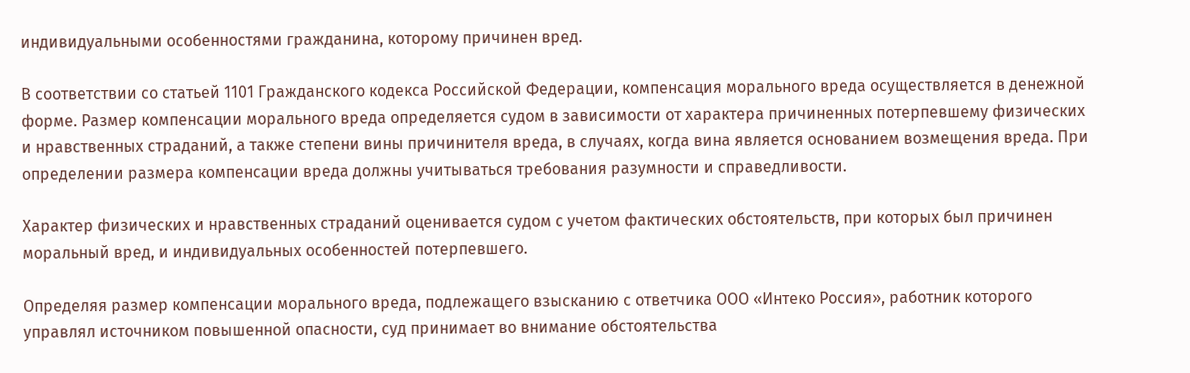индивидуальными особенностями гражданина, которому причинен вред.

В соответствии со статьей 1101 Гражданского кодекса Российской Федерации, компенсация морального вреда осуществляется в денежной форме. Размер компенсации морального вреда определяется судом в зависимости от характера причиненных потерпевшему физических и нравственных страданий, а также степени вины причинителя вреда, в случаях, когда вина является основанием возмещения вреда. При определении размера компенсации вреда должны учитываться требования разумности и справедливости.

Характер физических и нравственных страданий оценивается судом с учетом фактических обстоятельств, при которых был причинен моральный вред, и индивидуальных особенностей потерпевшего.

Определяя размер компенсации морального вреда, подлежащего взысканию с ответчика ООО «Интеко Россия», работник которого управлял источником повышенной опасности, суд принимает во внимание обстоятельства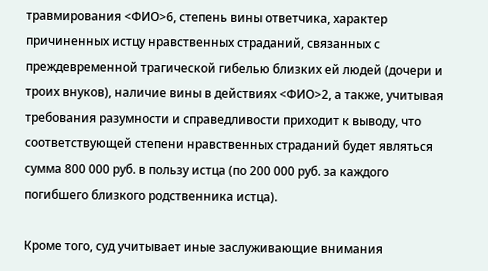травмирования <ФИО>6, степень вины ответчика, характер причиненных истцу нравственных страданий, связанных с преждевременной трагической гибелью близких ей людей (дочери и троих внуков), наличие вины в действиях <ФИО>2, а также, учитывая требования разумности и справедливости приходит к выводу, что соответствующей степени нравственных страданий будет являться сумма 800 000 руб. в пользу истца (по 200 000 руб. за каждого погибшего близкого родственника истца).

Кроме того, суд учитывает иные заслуживающие внимания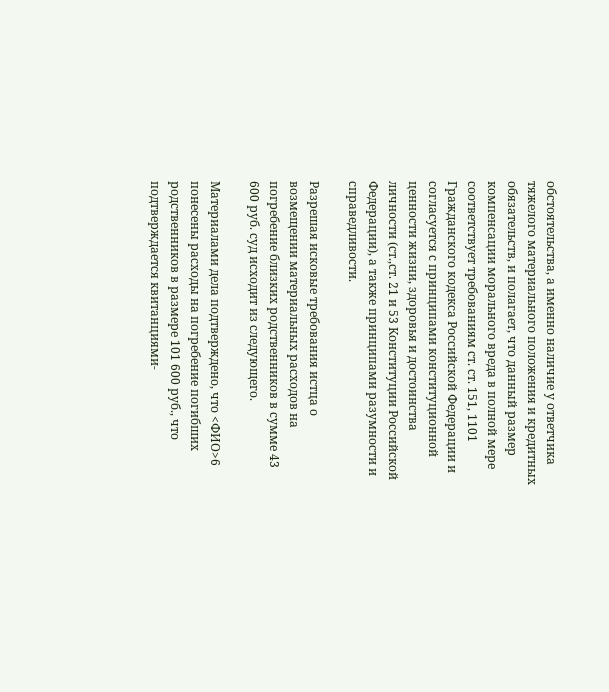обстоятельства, а именно наличие у ответчика тяжелого материального положения и кредитных обязательств, и полагает, что данный размер компенсации морального вреда в полной мере соответствует требованиям ст. ст. 151, 1101 Гражданского кодекса Российской Федерации и согласуется с принципами конституционной ценности жизни, здоровья и достоинства личности (ст.,ст. 21 и 53 Конституции Российской Федерации), а также принципами разумности и справедливости.

Разрешая исковые требования истца о возмещении материальных расходов на погребение близких родственников в сумме 43 600 руб. суд исходит из следующего.

Материалами дела подтверждено, что <ФИО>6 понесены расходы на погребение погибших родственников в размере 101 600 руб., что подтверждается квитанциями-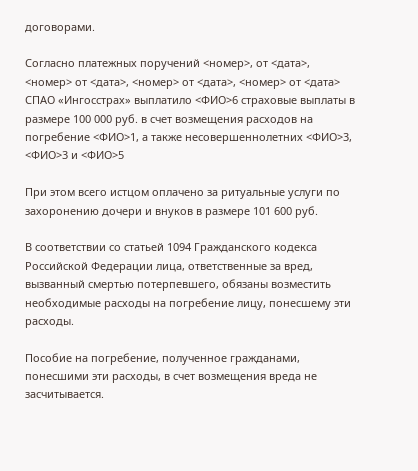договорами.

Согласно платежных поручений <номер>, от <дата>, <номер> от <дата>, <номер> от <дата>, <номер> от <дата> СПАО «Ингосстрах» выплатило <ФИО>6 страховые выплаты в размере 100 000 руб. в счет возмещения расходов на погребение <ФИО>1, а также несовершеннолетних <ФИО>3, <ФИО>3 и <ФИО>5

При этом всего истцом оплачено за ритуальные услуги по захоронению дочери и внуков в размере 101 600 руб.

В соответствии со статьей 1094 Гражданского кодекса Российской Федерации лица, ответственные за вред, вызванный смертью потерпевшего, обязаны возместить необходимые расходы на погребение лицу, понесшему эти расходы.

Пособие на погребение, полученное гражданами, понесшими эти расходы, в счет возмещения вреда не засчитывается.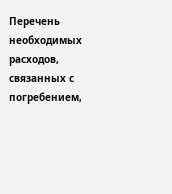Перечень необходимых расходов, связанных с погребением,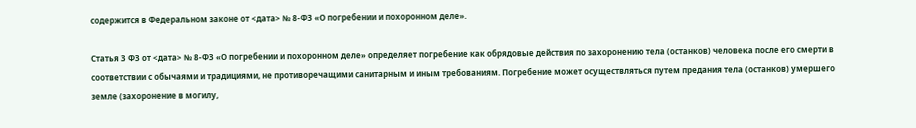содержится в Федеральном законе от <дата> № 8-ФЗ «О погребении и похоронном деле».

Статья 3 ФЗ от <дата> № 8-ФЗ «О погребении и похоронном деле» определяет погребение как обрядовые действия по захоронению тела (останков) человека после его смерти в соответствии с обычаями и традициями, не противоречащими санитарным и иным требованиям. Погребение может осуществляться путем предания тела (останков) умершего земле (захоронение в могилу,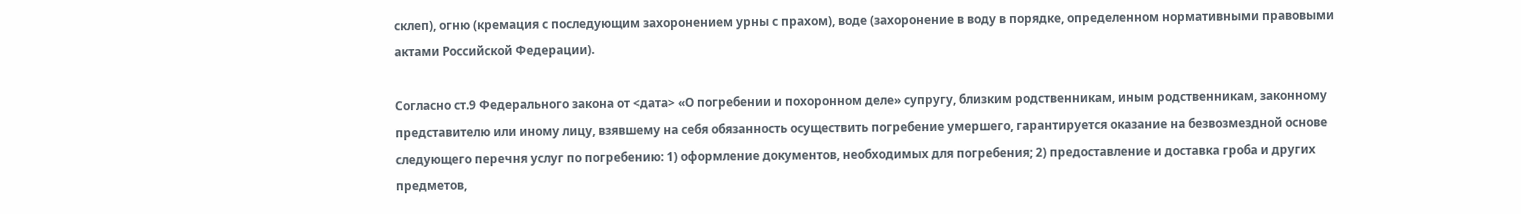склеп), огню (кремация с последующим захоронением урны с прахом), воде (захоронение в воду в порядке, определенном нормативными правовыми актами Российской Федерации).

Согласно ст.9 Федерального закона от <дата> «О погребении и похоронном деле» супругу, близким родственникам, иным родственникам, законному представителю или иному лицу, взявшему на себя обязанность осуществить погребение умершего, гарантируется оказание на безвозмездной основе следующего перечня услуг по погребению: 1) оформление документов, необходимых для погребения; 2) предоставление и доставка гроба и других предметов,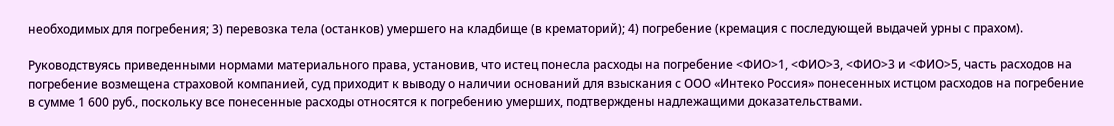необходимых для погребения; 3) перевозка тела (останков) умершего на кладбище (в крематорий); 4) погребение (кремация с последующей выдачей урны с прахом).

Руководствуясь приведенными нормами материального права, установив, что истец понесла расходы на погребение <ФИО>1, <ФИО>3, <ФИО>3 и <ФИО>5, часть расходов на погребение возмещена страховой компанией, суд приходит к выводу о наличии оснований для взыскания с ООО «Интеко Россия» понесенных истцом расходов на погребение в сумме 1 600 руб., поскольку все понесенные расходы относятся к погребению умерших, подтверждены надлежащими доказательствами.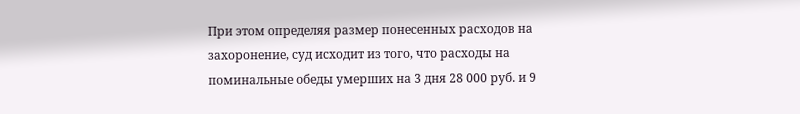При этом определяя размер понесенных расходов на захоронение, суд исходит из того, что расходы на поминальные обеды умерших на 3 дня 28 000 руб. и 9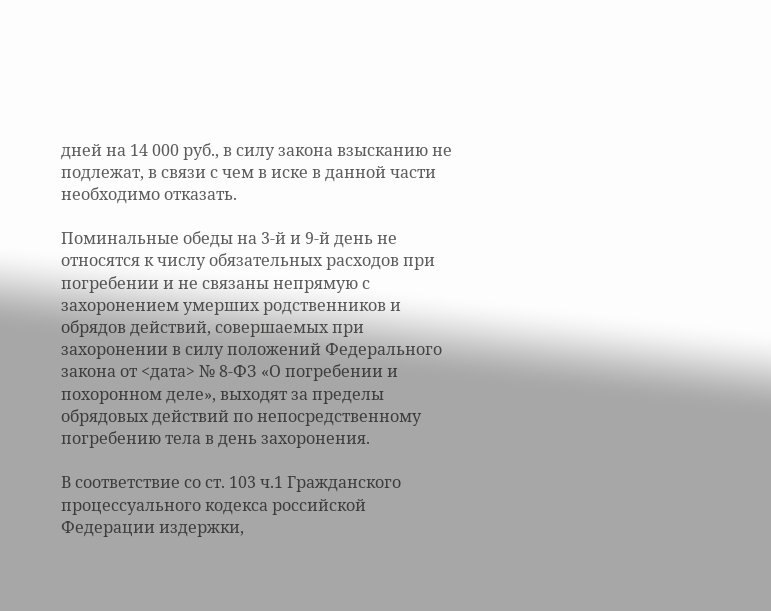дней на 14 000 руб., в силу закона взысканию не подлежат, в связи с чем в иске в данной части необходимо отказать.

Поминальные обеды на 3-й и 9-й день не относятся к числу обязательных расходов при погребении и не связаны непрямую с захоронением умерших родственников и обрядов действий, совершаемых при захоронении в силу положений Федерального закона от <дата> № 8-ФЗ «О погребении и похоронном деле», выходят за пределы обрядовых действий по непосредственному погребению тела в день захоронения.

В соответствие со ст. 103 ч.1 Гражданского процессуального кодекса российской Федерации издержки,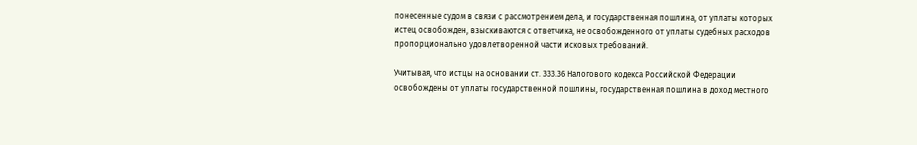понесенные судом в связи с рассмотрением дела, и государственная пошлина, от уплаты которых истец освобожден, взыскиваются с ответчика, не освобожденного от уплаты судебных расходов пропорционально удовлетворенной части исковых требований.

Учитывая, что истцы на основании ст. 333.36 Налогового кодекса Российской Федерации освобождены от уплаты государственной пошлины, государственная пошлина в доход местного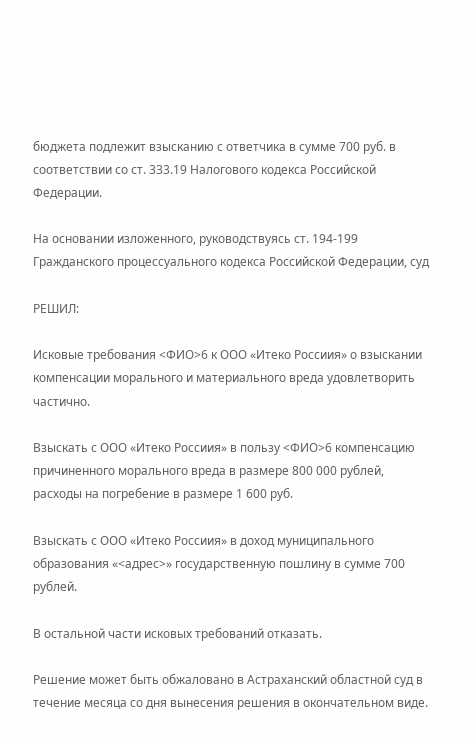бюджета подлежит взысканию с ответчика в сумме 700 руб. в соответствии со ст. 333.19 Налогового кодекса Российской Федерации.

На основании изложенного, руководствуясь ст. 194-199 Гражданского процессуального кодекса Российской Федерации, суд

РЕШИЛ:

Исковые требования <ФИО>6 к ООО «Итеко Россиия» о взыскании компенсации морального и материального вреда удовлетворить частично.

Взыскать с ООО «Итеко Россиия» в пользу <ФИО>6 компенсацию причиненного морального вреда в размере 800 000 рублей, расходы на погребение в размере 1 600 руб.

Взыскать с ООО «Итеко Россиия» в доход муниципального образования «<адрес>» государственную пошлину в сумме 700 рублей.

В остальной части исковых требований отказать.

Решение может быть обжаловано в Астраханский областной суд в течение месяца со дня вынесения решения в окончательном виде.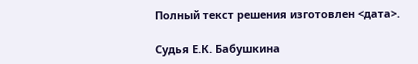Полный текст решения изготовлен <дата>.

Судья Е.К. Бабушкина